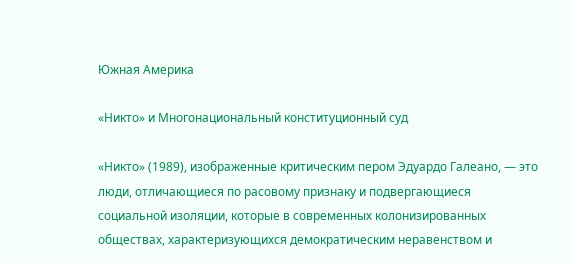Южная Америка

«Никто» и Многонациональный конституционный суд

«Никто» (1989), изображенные критическим пером Эдуардо Галеано, — это люди, отличающиеся по расовому признаку и подвергающиеся социальной изоляции, которые в современных колонизированных обществах, характеризующихся демократическим неравенством и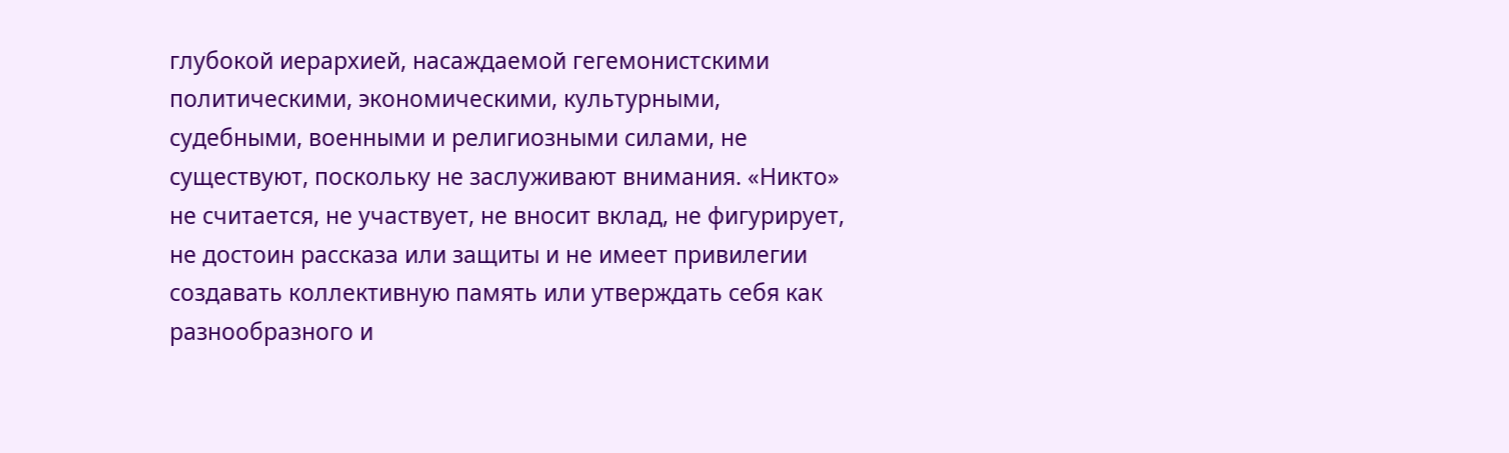глубокой иерархией, насаждаемой гегемонистскими политическими, экономическими, культурными, судебными, военными и религиозными силами, не существуют, поскольку не заслуживают внимания. «Никто» не считается, не участвует, не вносит вклад, не фигурирует, не достоин рассказа или защиты и не имеет привилегии создавать коллективную память или утверждать себя как разнообразного и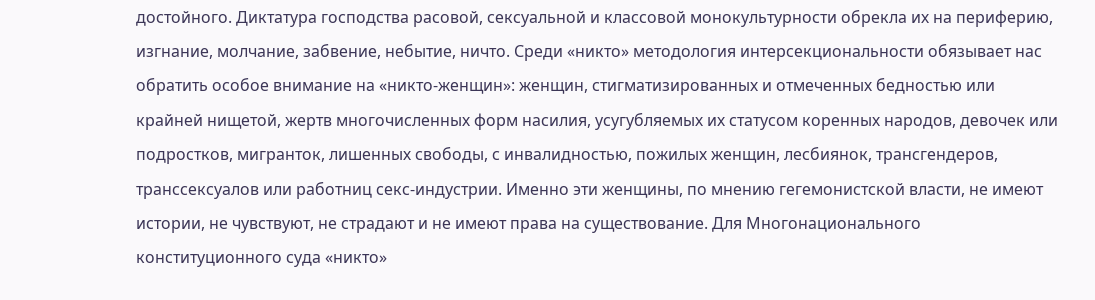достойного. Диктатура господства расовой, сексуальной и классовой монокультурности обрекла их на периферию, изгнание, молчание, забвение, небытие, ничто. Среди «никто» методология интерсекциональности обязывает нас обратить особое внимание на «никто-женщин»: женщин, стигматизированных и отмеченных бедностью или крайней нищетой, жертв многочисленных форм насилия, усугубляемых их статусом коренных народов, девочек или подростков, мигранток, лишенных свободы, с инвалидностью, пожилых женщин, лесбиянок, трансгендеров, транссексуалов или работниц секс-индустрии. Именно эти женщины, по мнению гегемонистской власти, не имеют истории, не чувствуют, не страдают и не имеют права на существование. Для Многонационального конституционного суда «никто»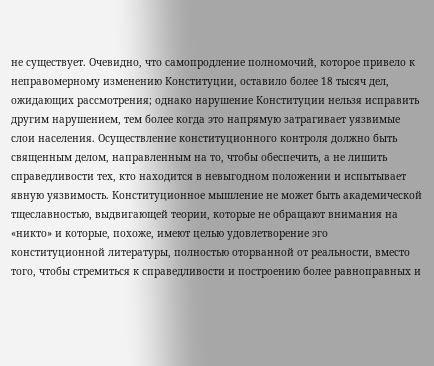не существует. Очевидно, что самопродление полномочий, которое привело к неправомерному изменению Конституции, оставило более 18 тысяч дел, ожидающих рассмотрения; однако нарушение Конституции нельзя исправить другим нарушением, тем более когда это напрямую затрагивает уязвимые слои населения. Осуществление конституционного контроля должно быть священным делом, направленным на то, чтобы обеспечить, а не лишить справедливости тех, кто находится в невыгодном положении и испытывает явную уязвимость. Конституционное мышление не может быть академической тщеславностью, выдвигающей теории, которые не обращают внимания на «никто» и которые, похоже, имеют целью удовлетворение эго конституционной литературы, полностью оторванной от реальности, вместо того, чтобы стремиться к справедливости и построению более равноправных и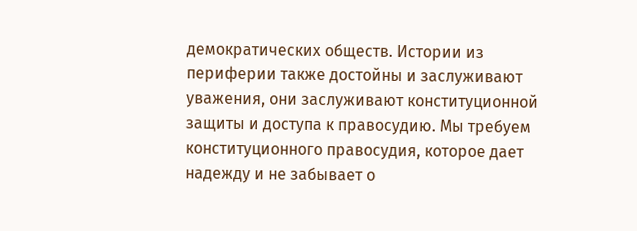демократических обществ. Истории из периферии также достойны и заслуживают уважения, они заслуживают конституционной защиты и доступа к правосудию. Мы требуем конституционного правосудия, которое дает надежду и не забывает о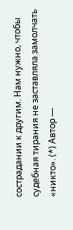сострадании к другим. Нам нужно, чтобы судебная тирания не заставляла замолчать «никто». (*) Автор —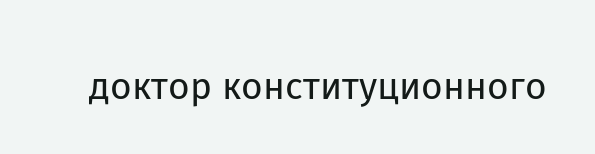доктор конституционного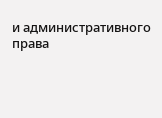и административного права